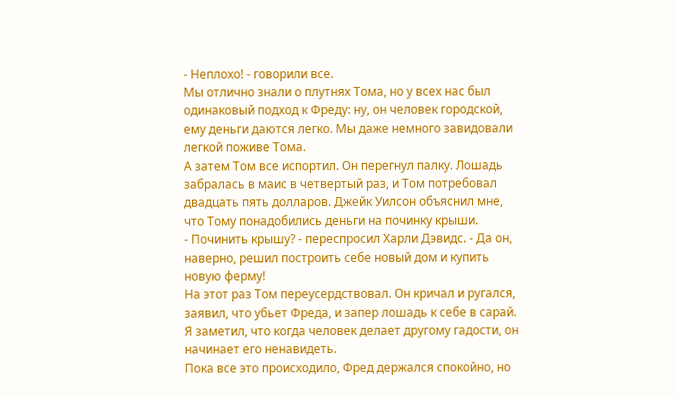- Неплохо! - говорили все.
Мы отлично знали о плутнях Тома, но у всех нас был одинаковый подход к Фреду: ну, он человек городской, ему деньги даются легко. Мы даже немного завидовали легкой поживе Тома.
А затем Том все испортил. Он перегнул палку. Лошадь забралась в маис в четвертый раз, и Том потребовал двадцать пять долларов. Джейк Уилсон объяснил мне, что Тому понадобились деньги на починку крыши.
- Починить крышу? - переспросил Харли Дэвидс. - Да он, наверно, решил построить себе новый дом и купить новую ферму!
На этот раз Том переусердствовал. Он кричал и ругался, заявил, что убьет Фреда, и запер лошадь к себе в сарай.
Я заметил, что когда человек делает другому гадости, он начинает его ненавидеть.
Пока все это происходило, Фред держался спокойно, но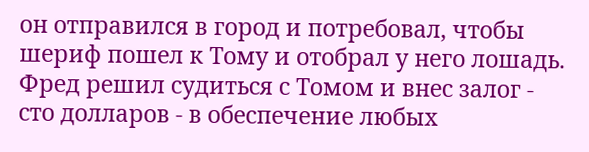он отправился в город и потребовал, чтобы шериф пошел к Тому и отобрал у него лошадь. Фред решил судиться с Томом и внес залог - сто долларов - в обеспечение любых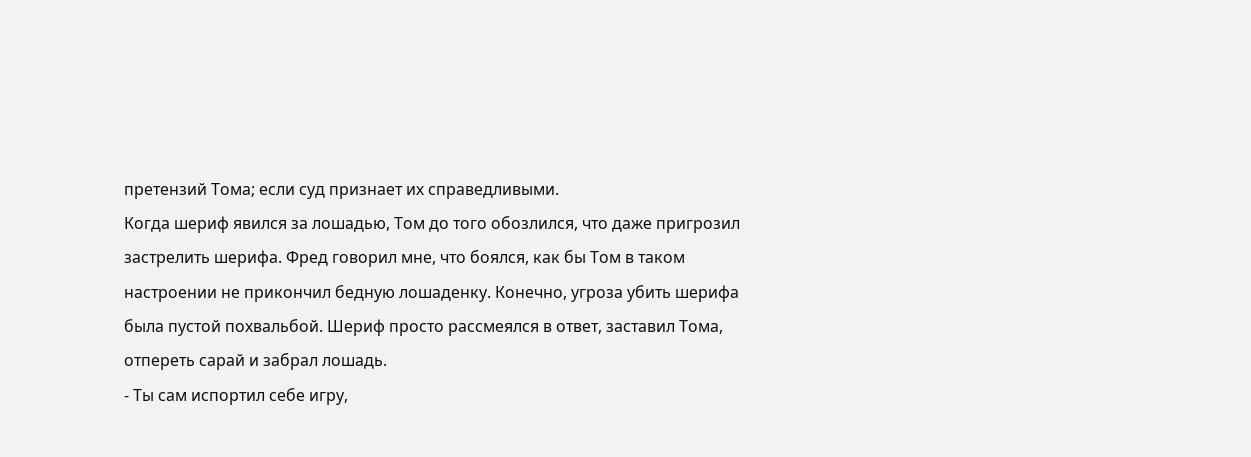претензий Тома; если суд признает их справедливыми.
Когда шериф явился за лошадью, Том до того обозлился, что даже пригрозил застрелить шерифа. Фред говорил мне, что боялся, как бы Том в таком настроении не прикончил бедную лошаденку. Конечно, угроза убить шерифа была пустой похвальбой. Шериф просто рассмеялся в ответ, заставил Тома, отпереть сарай и забрал лошадь.
- Ты сам испортил себе игру,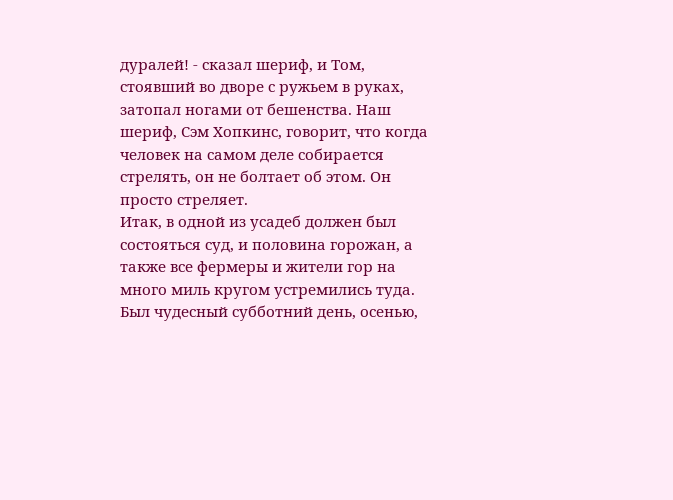дуралей! - сказал шериф, и Том, стоявший во дворе с ружьем в руках, затопал ногами от бешенства. Наш шериф, Сэм Хопкинс, говорит, что когда человек на самом деле собирается стрелять, он не болтает об этом. Он просто стреляет.
Итак, в одной из усадеб должен был состояться суд, и половина горожан, а также все фермеры и жители гор на много миль кругом устремились туда. Был чудесный субботний день, осенью,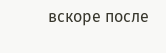вскоре после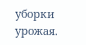уборки урожая.